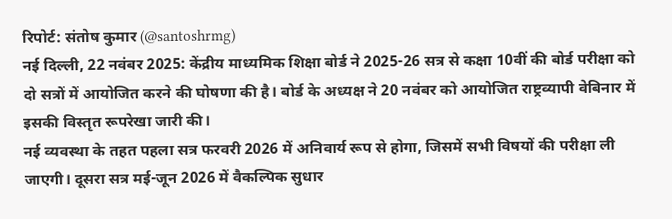रिपोर्ट: संतोष कुमार (@santoshrmg)
नई दिल्ली, 22 नवंबर 2025: केंद्रीय माध्यमिक शिक्षा बोर्ड ने 2025-26 सत्र से कक्षा 10वीं की बोर्ड परीक्षा को दो सत्रों में आयोजित करने की घोषणा की है। बोर्ड के अध्यक्ष ने 20 नवंबर को आयोजित राष्ट्रव्यापी वेबिनार में इसकी विस्तृत रूपरेखा जारी की।
नई व्यवस्था के तहत पहला सत्र फरवरी 2026 में अनिवार्य रूप से होगा, जिसमें सभी विषयों की परीक्षा ली जाएगी। दूसरा सत्र मई-जून 2026 में वैकल्पिक सुधार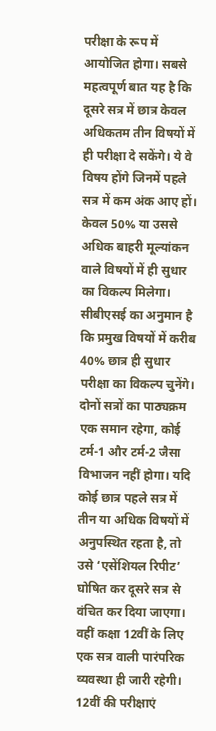परीक्षा के रूप में आयोजित होगा। सबसे महत्वपूर्ण बात यह है कि दूसरे सत्र में छात्र केवल अधिकतम तीन विषयों में ही परीक्षा दे सकेंगे। ये वे विषय होंगे जिनमें पहले सत्र में कम अंक आए हों। केवल 50% या उससे अधिक बाहरी मूल्यांकन वाले विषयों में ही सुधार का विकल्प मिलेगा।
सीबीएसई का अनुमान है कि प्रमुख विषयों में करीब 40% छात्र ही सुधार परीक्षा का विकल्प चुनेंगे। दोनों सत्रों का पाठ्यक्रम एक समान रहेगा, कोई टर्म-1 और टर्म-2 जैसा विभाजन नहीं होगा। यदि कोई छात्र पहले सत्र में तीन या अधिक विषयों में अनुपस्थित रहता है, तो उसे ‘एसेंशियल रिपीट’ घोषित कर दूसरे सत्र से वंचित कर दिया जाएगा।
वहीं कक्षा 12वीं के लिए एक सत्र वाली पारंपरिक व्यवस्था ही जारी रहेगी। 12वीं की परीक्षाएं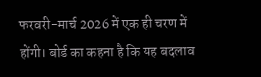फरवरी-मार्च 2026 में एक ही चरण में होंगी। बोर्ड का कहना है कि यह बदलाव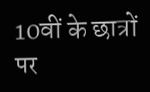10वीं के छात्रों पर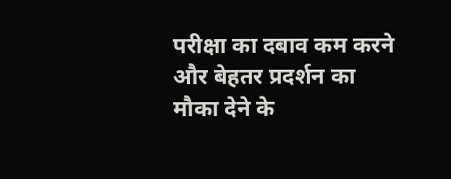परीक्षा का दबाव कम करने और बेहतर प्रदर्शन का मौका देने के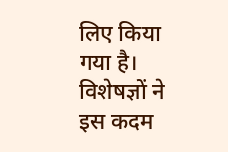लिए किया गया है।
विशेषज्ञों ने इस कदम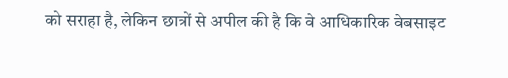को सराहा है, लेकिन छात्रों से अपील की है कि वे आधिकारिक वेबसाइट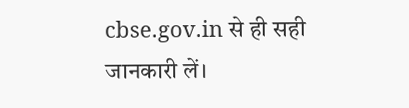cbse.gov.in से ही सही जानकारी लें।